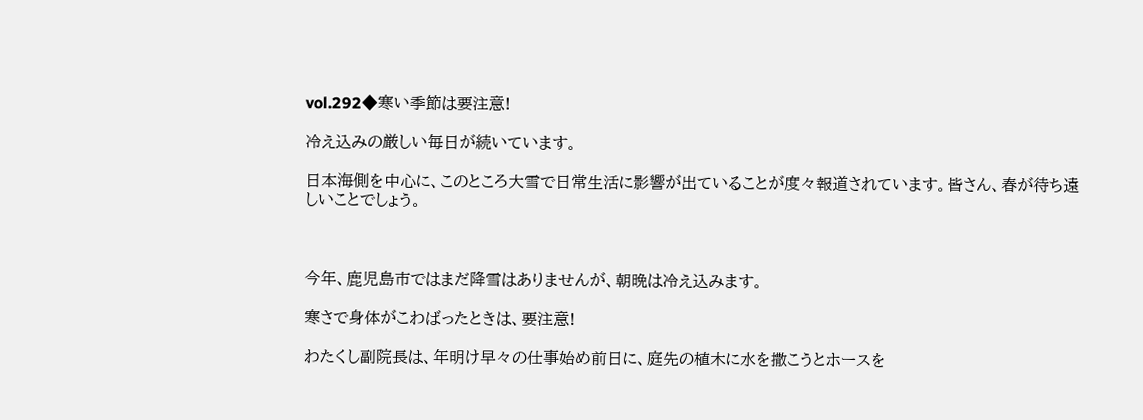vol.292◆寒い季節は要注意!

冷え込みの厳しい毎日が続いています。

日本海側を中心に、このところ大雪で日常生活に影響が出ていることが度々報道されています。皆さん、春が待ち遠しいことでしょう。



今年、鹿児島市ではまだ降雪はありませんが、朝晩は冷え込みます。

寒さで身体がこわばったときは、要注意!

わたくし副院長は、年明け早々の仕事始め前日に、庭先の植木に水を撒こうとホースを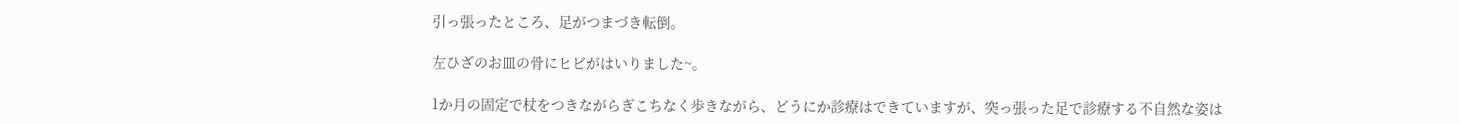引っ張ったところ、足がつまづき転倒。

左ひざのお皿の骨にヒビがはいりました~。

1か月の固定で杖をつきながらぎこちなく歩きながら、どうにか診療はできていますが、突っ張った足で診療する不自然な姿は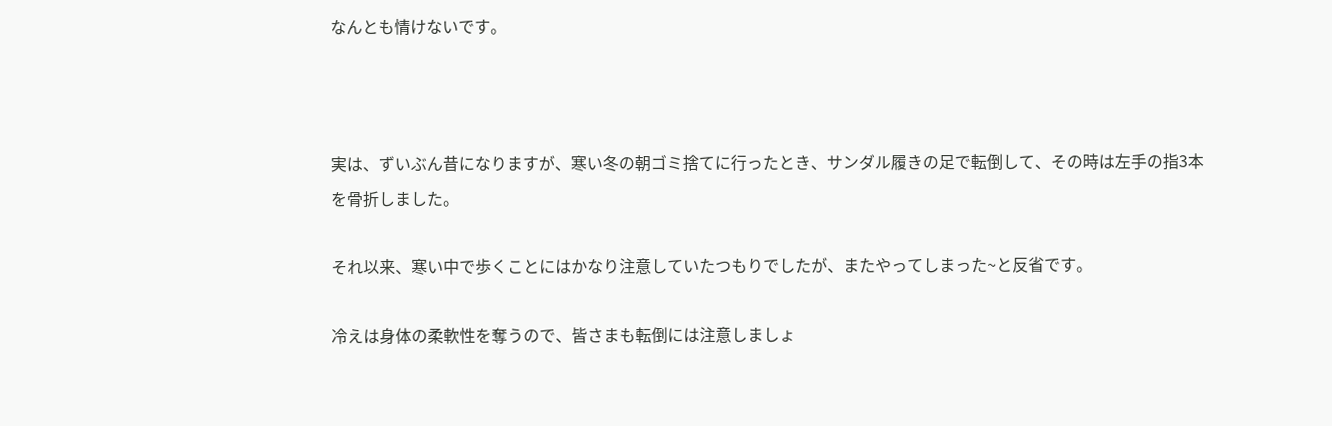なんとも情けないです。



実は、ずいぶん昔になりますが、寒い冬の朝ゴミ捨てに行ったとき、サンダル履きの足で転倒して、その時は左手の指3本を骨折しました。

それ以来、寒い中で歩くことにはかなり注意していたつもりでしたが、またやってしまった~と反省です。

冷えは身体の柔軟性を奪うので、皆さまも転倒には注意しましょ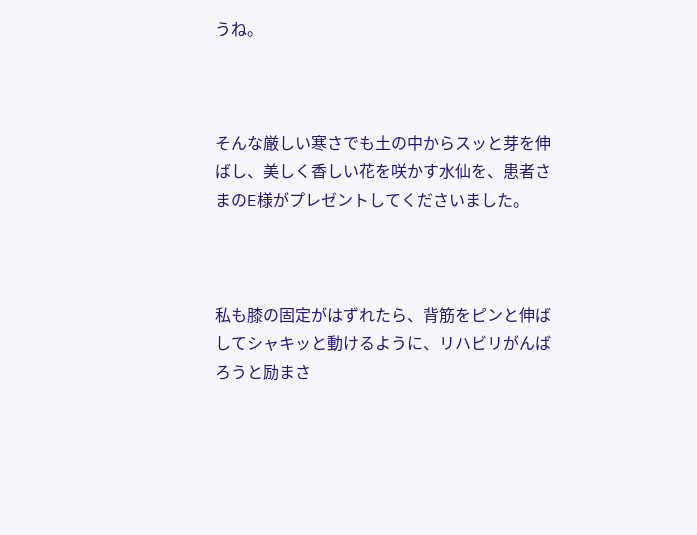うね。



そんな厳しい寒さでも土の中からスッと芽を伸ばし、美しく香しい花を咲かす水仙を、患者さまのE様がプレゼントしてくださいました。



私も膝の固定がはずれたら、背筋をピンと伸ばしてシャキッと動けるように、リハビリがんばろうと励まさ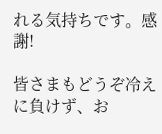れる気持ちです。感謝!

皆さまもどうぞ冷えに負けず、お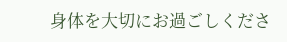身体を大切にお過ごしくださ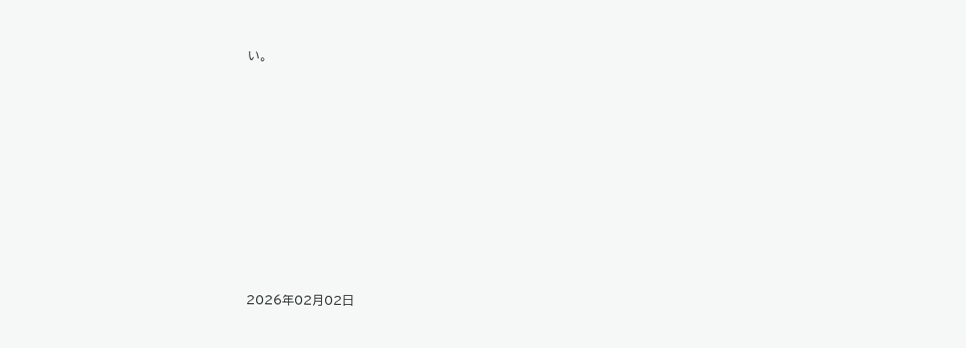い。











2026年02月02日